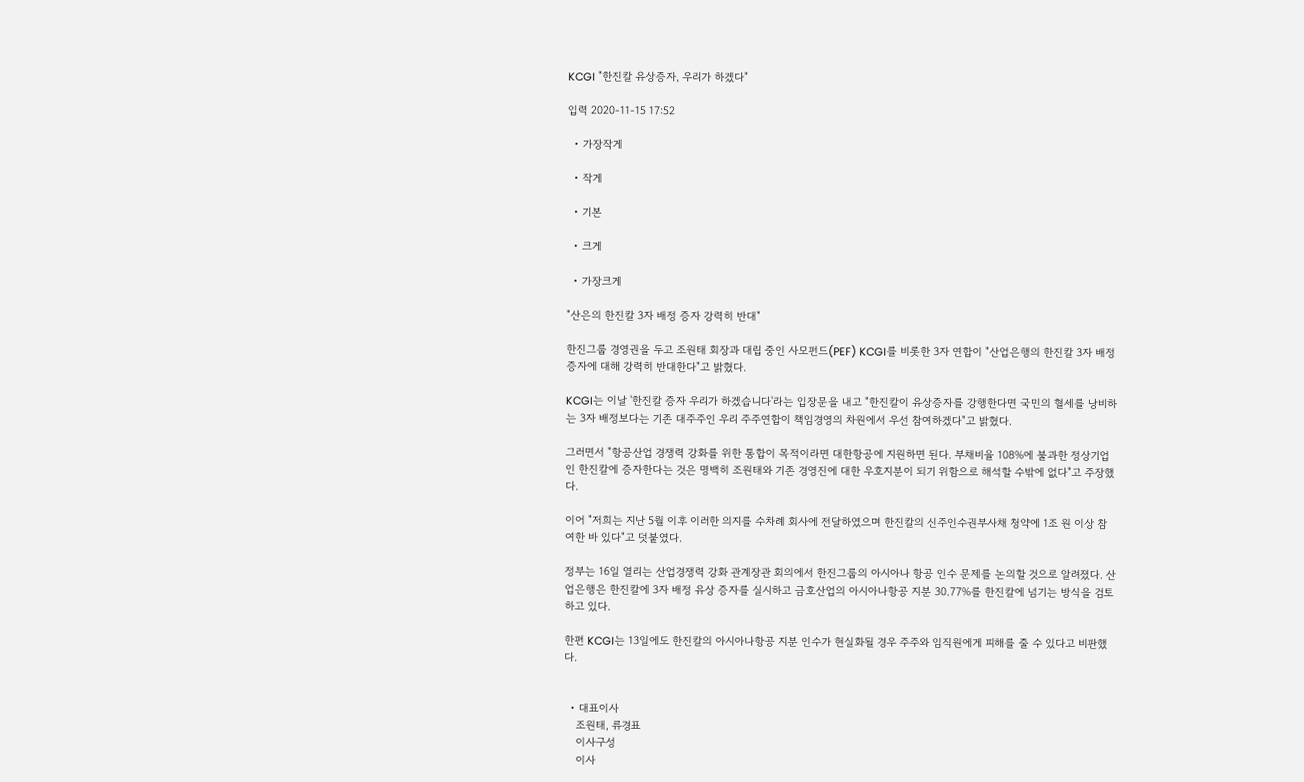KCGI "한진칼 유상증자, 우리가 하겠다"

입력 2020-11-15 17:52

  • 가장작게

  • 작게

  • 기본

  • 크게

  • 가장크게

"산은의 한진칼 3자 배정 증자 강력히 반대"

한진그룹 경영권을 두고 조원태 회장과 대립 중인 사모펀드(PEF) KCGI를 비롯한 3자 연합이 "산업은행의 한진칼 3자 배정 증자에 대해 강력히 반대한다"고 밝혔다.

KCGI는 이날 '한진칼 증자 우리가 하겠습니다'라는 입장문을 내고 "한진칼이 유상증자를 강행한다면 국민의 혈세를 낭비하는 3자 배정보다는 기존 대주주인 우리 주주연합이 책임경영의 차원에서 우선 참여하겠다"고 밝혔다.

그러면서 "항공산업 경쟁력 강화를 위한 통합이 목적이라면 대한항공에 지원하면 된다. 부채비율 108%에 불과한 정상기업인 한진칼에 증자한다는 것은 명백히 조원태와 기존 경영진에 대한 우호지분이 되기 위함으로 해석할 수밖에 없다"고 주장했다.

이어 "저희는 지난 5월 이후 이러한 의지를 수차례 회사에 전달하였으며 한진칼의 신주인수권부사채 청약에 1조 원 이상 참여한 바 있다"고 덧붙였다.

정부는 16일 열리는 산업경쟁력 강화 관계장관 회의에서 한진그룹의 아시아나 항공 인수 문제를 논의할 것으로 알려졌다. 산업은행은 한진칼에 3자 배정 유상 증자를 실시하고 금호산업의 아시아나항공 지분 30.77%를 한진칼에 넘기는 방식을 검토하고 있다.

한편 KCGI는 13일에도 한진칼의 아시아나항공 지분 인수가 현실화될 경우 주주와 임직원에게 피해를 줄 수 있다고 비판했다.


  • 대표이사
    조원태, 류경표
    이사구성
    이사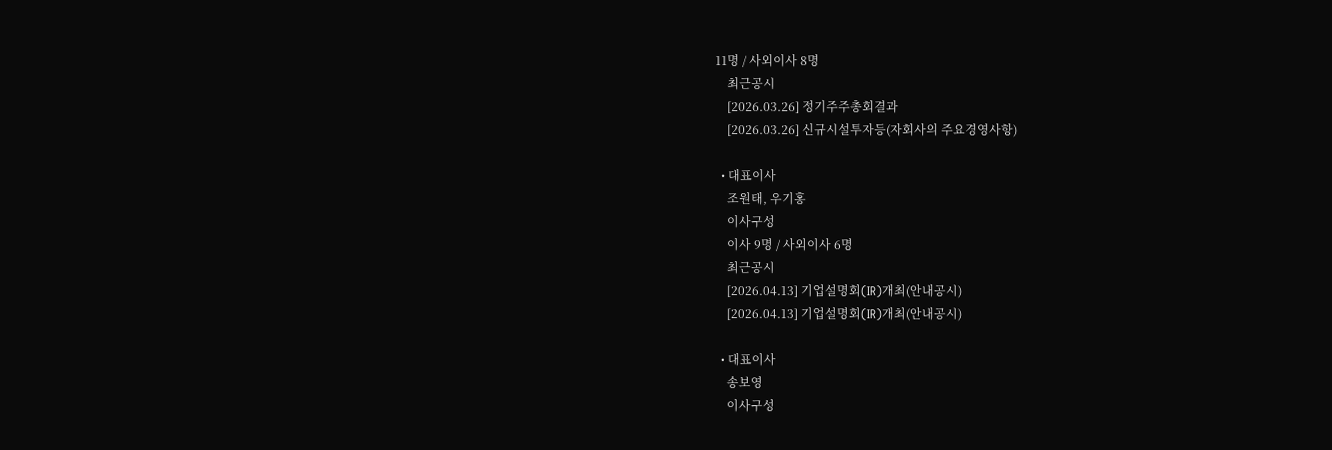11명 / 사외이사 8명
    최근공시
    [2026.03.26] 정기주주총회결과
    [2026.03.26] 신규시설투자등(자회사의 주요경영사항)

  • 대표이사
    조원태, 우기홍
    이사구성
    이사 9명 / 사외이사 6명
    최근공시
    [2026.04.13] 기업설명회(IR)개최(안내공시)
    [2026.04.13] 기업설명회(IR)개최(안내공시)

  • 대표이사
    송보영
    이사구성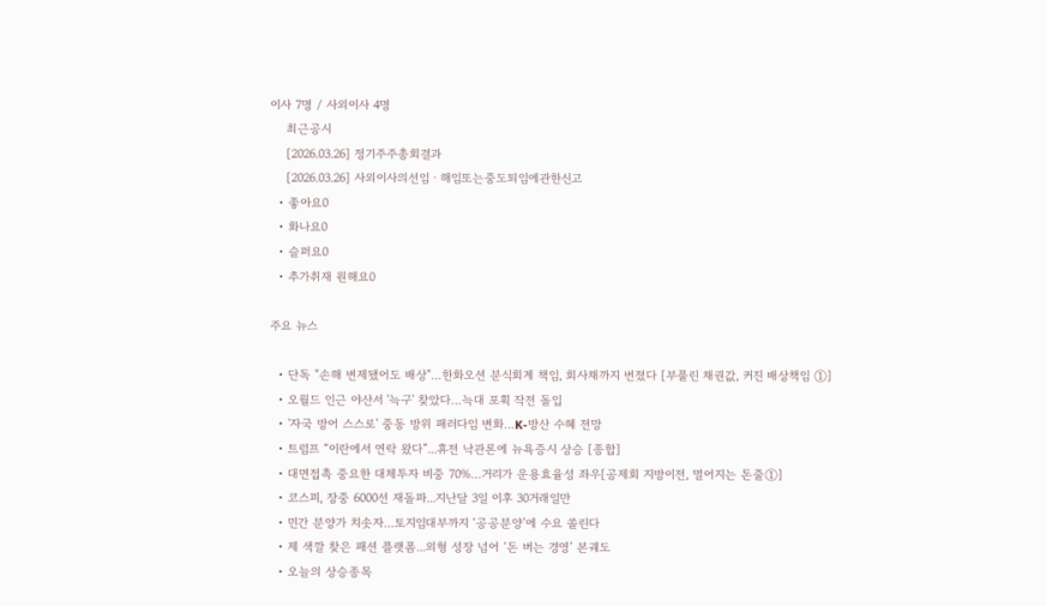이사 7명 / 사외이사 4명
    최근공시
    [2026.03.26] 정기주주총회결과
    [2026.03.26] 사외이사의선임ㆍ해임또는중도퇴임에관한신고
  • 좋아요0
  • 화나요0
  • 슬퍼요0
  • 추가취재 원해요0

주요 뉴스

  • 단독 "손해 변제됐어도 배상"…한화오션 분식회계 책임, 회사채까지 번졌다 [부풀린 채권값, 커진 배상책임 ①]
  • 오월드 인근 야산서 '늑구' 찾았다…늑대 포획 작전 돌입
  • '자국 방어 스스로' 중동 방위 패러다임 변화…K-방산 수혜 전망
  • 트럼프 “이란에서 연락 왔다”...휴전 낙관론에 뉴욕증시 상승 [종합]
  • 대면접촉 중요한 대체투자 비중 70%…거리가 운용효율성 좌우[공제회 지방이전, 멀어지는 돈줄①]
  • 코스피, 장중 6000선 재돌파...지난달 3일 이후 30거래일만
  • 민간 분양가 치솟자…토지임대부까지 ‘공공분양’에 수요 쏠린다
  • 제 색깔 찾은 패션 플랫폼...외형 성장 넘어 ‘돈 버는 경영’ 본궤도
  • 오늘의 상승종목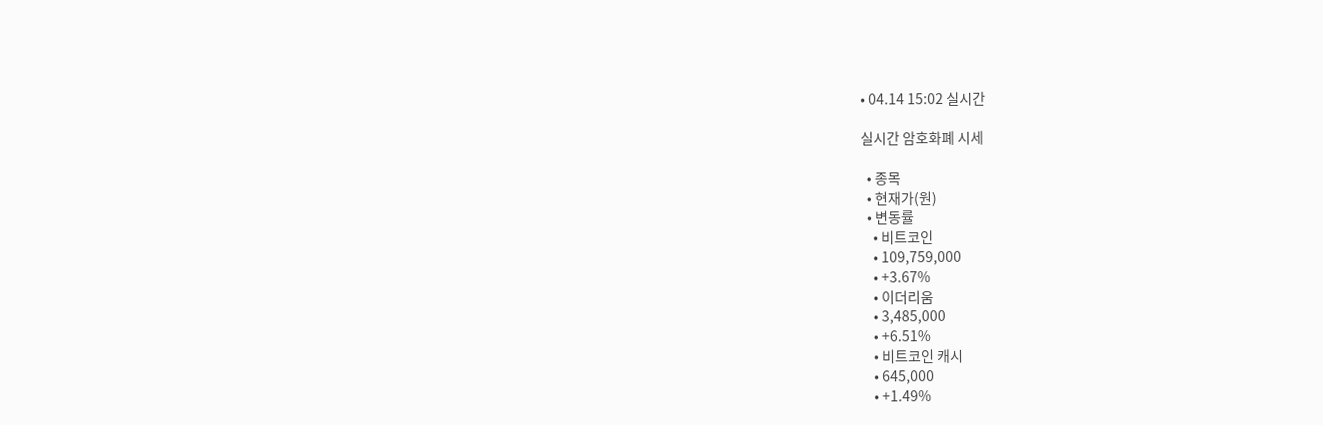• 04.14 15:02 실시간

실시간 암호화폐 시세

  • 종목
  • 현재가(원)
  • 변동률
    • 비트코인
    • 109,759,000
    • +3.67%
    • 이더리움
    • 3,485,000
    • +6.51%
    • 비트코인 캐시
    • 645,000
    • +1.49%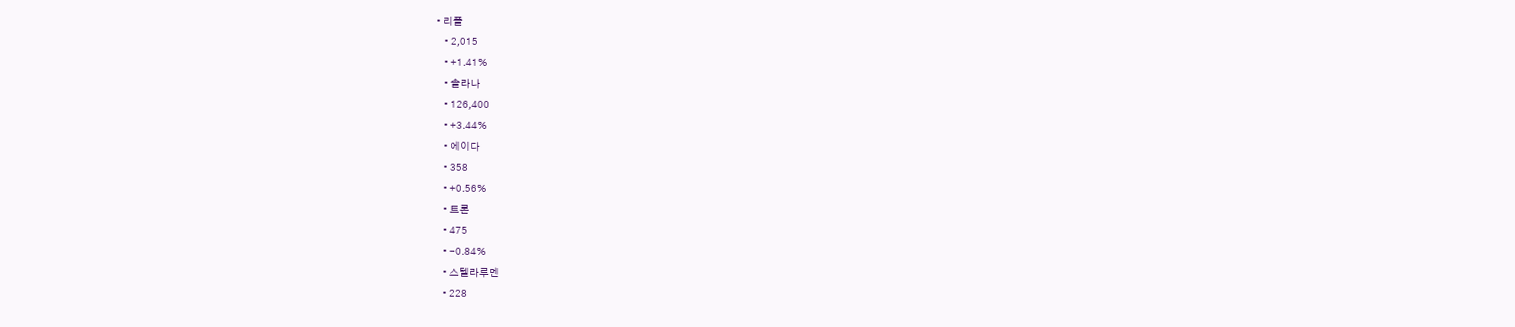• 리플
    • 2,015
    • +1.41%
    • 솔라나
    • 126,400
    • +3.44%
    • 에이다
    • 358
    • +0.56%
    • 트론
    • 475
    • -0.84%
    • 스텔라루멘
    • 228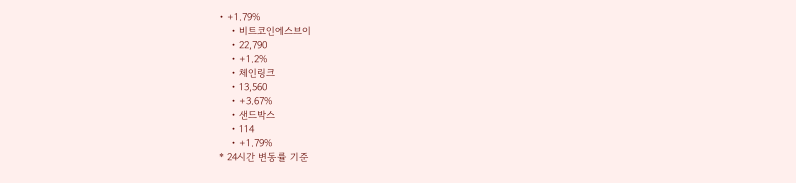• +1.79%
    • 비트코인에스브이
    • 22,790
    • +1.2%
    • 체인링크
    • 13,560
    • +3.67%
    • 샌드박스
    • 114
    • +1.79%
* 24시간 변동률 기준